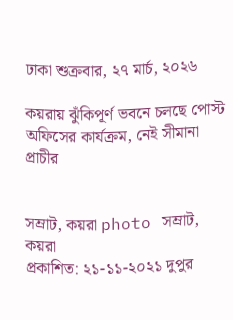ঢাকা শুক্রবার, ২৭ মার্চ, ২০২৬

কয়রায় ঝুঁকিপূর্ণ ভবনে চলছে পোস্ট অফিসের কার্যক্রম, নেই সীমানা প্রাচীর


সম্রাট, কয়রা photo সম্রাট, কয়রা
প্রকাশিত: ২১-১১-২০২১ দুপুর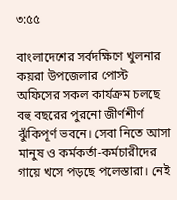৩:৫৫

বাংলাদেশের সর্বদক্ষিণে খুলনার কয়রা উপজেলার পোস্ট অফিসের সকল কার্যক্রম চলছে বহু বছরের পুরনো জীর্ণশীর্ণ ঝু‍ঁকিপূর্ণ ভবনে। সেবা নিতে আসা মানুষ ও কর্মকর্তা-কর্মচারীদের গায়ে খসে পড়ছে পলেস্তারা। নেই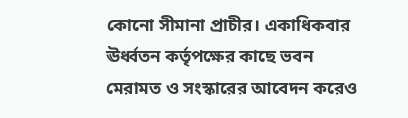কোনো সীমানা প্রাচীর। একাধিকবার ঊর্ধ্বতন কর্তৃপক্ষের কাছে ভবন মেরামত ও সংস্কারের আবেদন করেও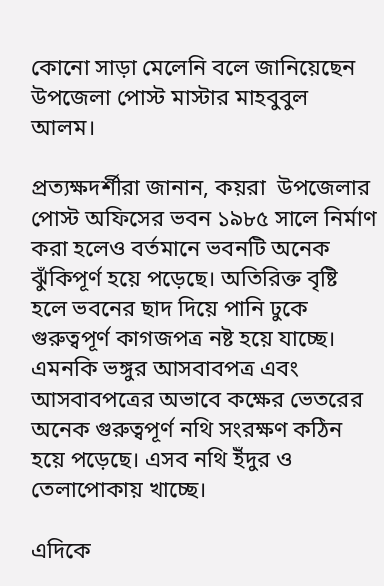কোনো সাড়া মেলেনি বলে জানিয়েছেন উপজেলা পোস্ট মাস্টার মাহবুবুল আলম।

প্রত্যক্ষদর্শীরা জানান, কয়রা  উপজেলার পোস্ট অফিসের ভবন ১৯৮৫ সালে নির্মাণ করা হলেও বর্তমানে ভবনটি অনেক ঝুঁকিপূর্ণ হয়ে পড়েছে। অতিরিক্ত বৃষ্টি হলে ভবনের ছাদ দিয়ে পানি ঢুকে গুরুত্বপূর্ণ কাগজপত্র নষ্ট হয়ে যাচ্ছে। এমনকি ভঙ্গুর আসবাবপত্র এবং আসবাবপত্রের অভাবে কক্ষের ভেতরের অনেক গুরুত্বপূর্ণ নথি সংরক্ষণ কঠিন হয়ে পড়েছে। এসব নথি ইঁদুর ও তেলাপোকায় খাচ্ছে।

এদিকে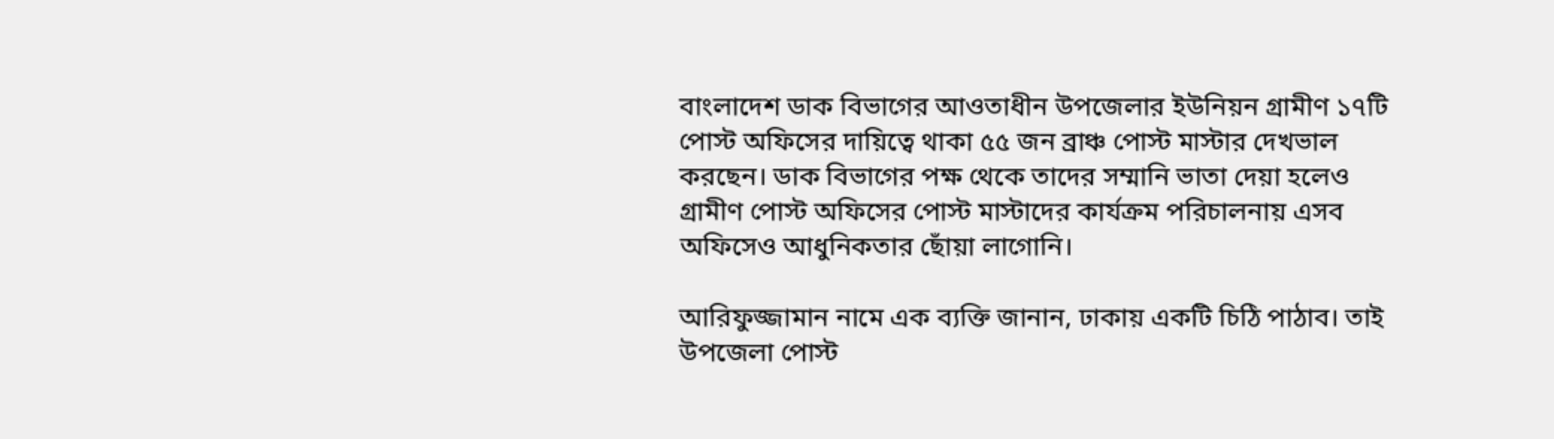বাংলাদেশ ডাক বিভাগের আওতাধীন উপজেলার ইউনিয়ন গ্রামীণ ১৭টি পোস্ট অফিসের দায়িত্বে থাকা ৫৫ জন ব্রাঞ্চ পোস্ট মাস্টার দেখভাল করছেন। ডাক বিভাগের পক্ষ থেকে তাদের সম্মানি ভাতা দেয়া হলেও গ্রামীণ পোস্ট অফিসের পোস্ট মাস্টাদের কার্যক্রম পরিচালনায় এসব অফিসেও আধুনিকতার ছোঁয়া লাগোনি।

আরিফুজ্জামান নামে এক ব্যক্তি জানান, ঢাকায় একটি চিঠি পাঠাব। তাই উপজেলা পোস্ট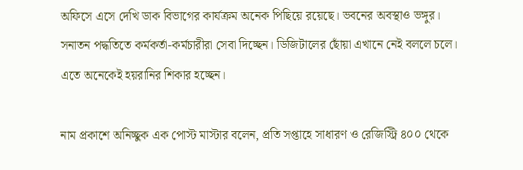অফিসে এসে দেখি ডাক বিভাগের কার্যক্রম অনেক পিছিয়ে রয়েছে। ভবনের অবস্থাও ভঙ্গুর। সনাতন পদ্ধতিতে কর্মকর্তা-কর্মচারীরা সেবা দিচ্ছেন। ডিজিটালের ছোঁয়া এখানে নেই বললে চলে। এতে অনেকেই হয়রানির শিকার হচ্ছেন।

নাম প্রকাশে অনিচ্ছুক এক পোস্ট মাস্টার বলেন, প্রতি সপ্তাহে সাধারণ ও রেজিস্ট্রি ৪০০ থেকে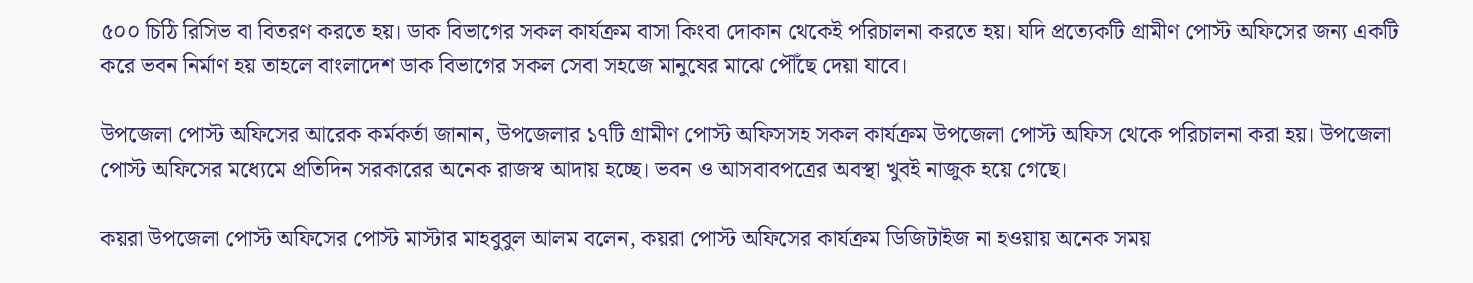৫০০ চিঠি রিসিভ বা বিতরণ করতে হয়। ডাক বিভাগের সকল কার্যক্রম বাসা কিংবা দোকান থেকেই পরিচালনা করতে হয়। যদি প্রত্যেকটি গ্রামীণ পোস্ট অফিসের জন্য একটি করে ভবন নির্মাণ হয় তাহলে বাংলাদেশ ডাক বিভাগের সকল সেবা সহজে মানুষের মাঝে পৌঁছে দেয়া যাবে।

উপজেলা পোস্ট অফিসের আরেক কর্মকর্তা জানান, উপজেলার ১৭টি গ্রামীণ পোস্ট অফিসসহ সকল কার্যক্রম উপজেলা পোস্ট অফিস থেকে পরিচালনা করা হয়। উপজেলা পোস্ট অফিসের মধ্যেমে প্রতিদিন সরকারের অনেক রাজস্ব আদায় হচ্ছে। ভবন ও আসবাবপত্রের অবস্থা খুবই নাজুক হয়ে গেছে।

কয়রা উপজেলা পোস্ট অফিসের পোস্ট মাস্টার মাহবুবুল আলম বলেন, কয়রা পোস্ট অফিসের কার্যক্রম ডিজিটাইজ না হওয়ায় অনেক সময়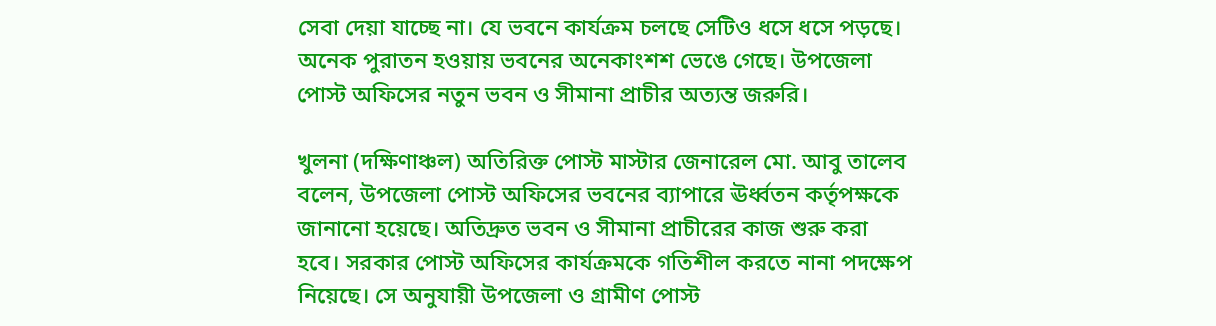সেবা দেয়া যাচ্ছে না। যে ভবনে কার্যক্রম চলছে সেটিও ধসে ধসে পড়ছে। অনেক পুরাতন হওয়ায় ভবনের অনেকাংশশ ভেঙে গেছে। উপজেলা পোস্ট অফিসের নতুন ভবন ও সীমানা প্রাচীর অত্যন্ত জরুরি।

খুলনা (দক্ষিণাঞ্চল) অতিরিক্ত পোস্ট মাস্টার জেনারেল মো. আবু তালেব বলেন, উপজেলা পোস্ট অফিসের ভবনের ব্যাপারে ঊর্ধ্বতন কর্তৃপক্ষকে জানানো হয়েছে। অতিদ্রুত ভবন ও সীমানা প্রাচীরের কাজ শুরু করা হবে। সরকার পোস্ট অফিসের কার্যক্রমকে গতিশীল করতে নানা পদক্ষেপ নিয়েছে। সে অনুযায়ী উপজেলা ও গ্রামীণ পোস্ট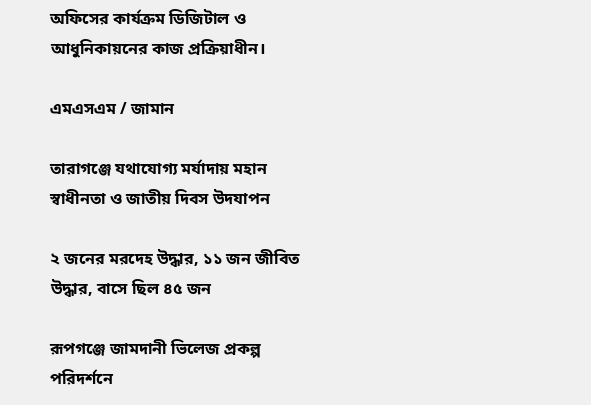অফিসের কার্যক্রম ডিজিটাল ও আধুনিকায়নের কাজ প্রক্রিয়াধীন।

এমএসএম / জামান

তারাগঞ্জে যথাযোগ্য মর্যাদায় মহান স্বাধীনতা ও জাতীয় দিবস উদযাপন

২ জনের মরদেহ উদ্ধার, ১১ জন জীবিত উদ্ধার, বাসে ছিল ৪৫ জন

রূপগঞ্জে জামদানী ভিলেজ প্রকল্প পরিদর্শনে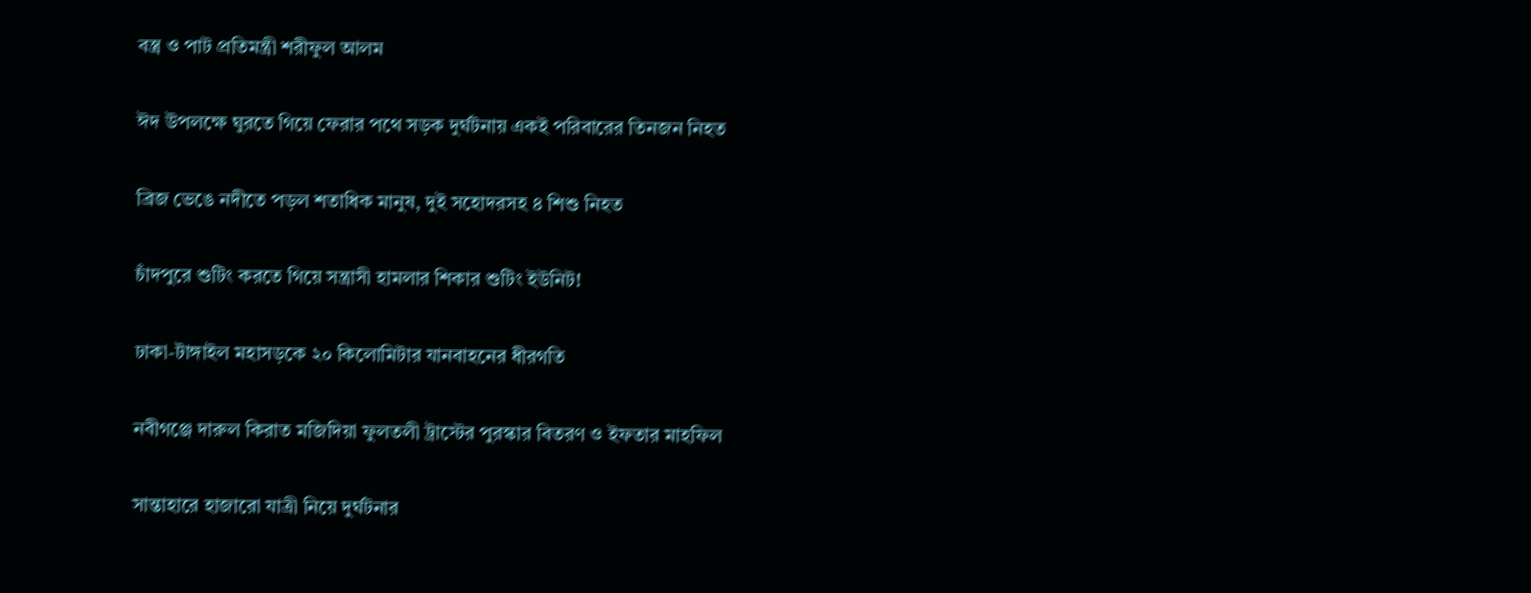বস্ত্র ও পাট প্রতিমন্ত্রী শরীফুল আলম

ঈদ উপলক্ষে ঘুরতে গিয়ে ফেরার পথে সড়ক দুর্ঘটনায় একই পরিবারের তিনজন নিহত

ব্রিজ ভেঙে নদীতে পড়ল শতাধিক মানুষ, দুই সহোদরসহ ৪ শিশু নিহত

চাঁদপুরে শুটিং করতে গিয়ে সন্ত্রাসী হামলার শিকার শুটিং ইউনিট!

ঢাকা-টাঙ্গাইল মহাসড়কে ২০ কিলোমিটার যানবাহনের ধীরগতি

নবীগঞ্জে দারুল কিরাত মজিদিয়া ফুলতলী ট্রাস্টের পুরস্কার বিতরণ ও ইফতার মাহফিল

সান্তাহারে হাজারো যাত্রী নিয়ে দুর্ঘটনার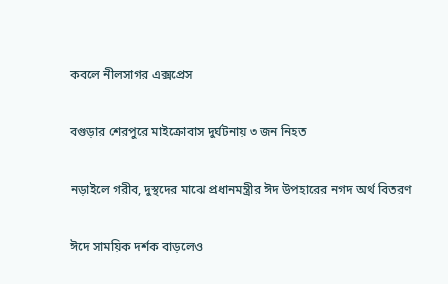কবলে নীলসাগর এক্সপ্রেস

বগুড়ার শেরপুরে মাইক্রোবাস দুর্ঘটনায় ৩ জন নিহত

নড়াইলে গরীব, দুস্থদের মাঝে প্রধানমন্ত্রীর ঈদ উপহারের নগদ অর্থ বিতরণ

ঈদে সাময়িক দর্শক বাড়লেও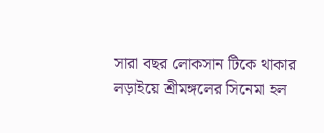সারা বছর লোকসান টিকে থাকার লড়াইয়ে শ্রীমঙ্গলের সিনেমা হল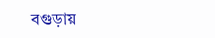বগুড়ায়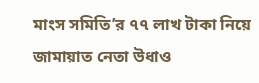মাংস সমিতি’র ৭৭ লাখ টাকা নিয়ে জামায়াত নেতা উধাও